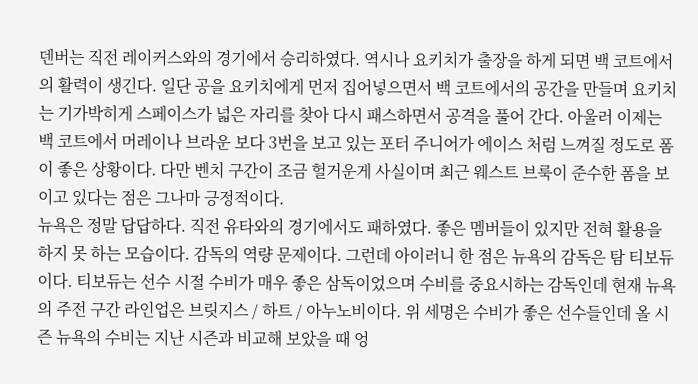덴버는 직전 레이커스와의 경기에서 승리하였다. 역시나 요키치가 출장을 하게 되면 백 코트에서의 활력이 생긴다. 일단 공을 요키치에게 먼저 집어넣으면서 백 코트에서의 공간을 만들며 요키치는 기가박히게 스페이스가 넓은 자리를 찾아 다시 패스하면서 공격을 풀어 간다. 아울러 이제는 백 코트에서 머레이나 브라운 보다 3번을 보고 있는 포터 주니어가 에이스 처럼 느껴질 정도로 폼이 좋은 상황이다. 다만 벤치 구간이 조금 헐거운게 사실이며 최근 웨스트 브룩이 준수한 폼을 보이고 있다는 점은 그나마 긍정적이다.
뉴욕은 정말 답답하다. 직전 유타와의 경기에서도 패하였다. 좋은 멤버들이 있지만 전혀 활용을 하지 못 하는 모습이다. 감독의 역량 문제이다. 그런데 아이러니 한 점은 뉴욕의 감독은 탐 티보듀이다. 티보듀는 선수 시절 수비가 매우 좋은 삼독이었으며 수비를 중요시하는 감독인데 현재 뉴욕의 주전 구간 라인업은 브릿지스 / 하트 / 아누노비이다. 위 세명은 수비가 좋은 선수들인데 올 시즌 뉴욕의 수비는 지난 시즌과 비교해 보았을 때 엉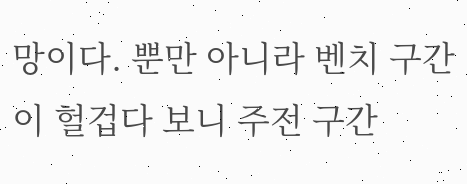망이다. 뿐만 아니라 벤치 구간이 헐겁다 보니 주전 구간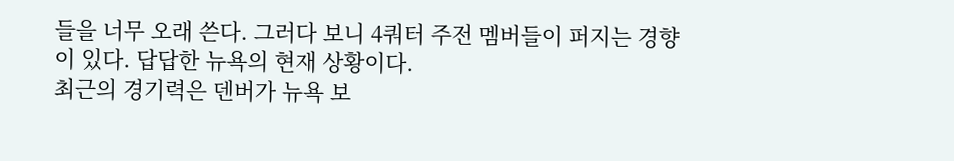들을 너무 오래 쓴다. 그러다 보니 4쿼터 주전 멤버들이 퍼지는 경향이 있다. 답답한 뉴욕의 현재 상황이다.
최근의 경기력은 덴버가 뉴욕 보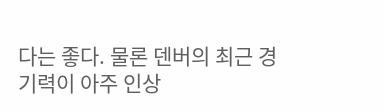다는 좋다. 물론 덴버의 최근 경기력이 아주 인상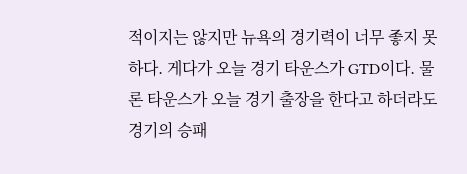적이지는 않지만 뉴욕의 경기력이 너무 좋지 못 하다. 게다가 오늘 경기 타운스가 GTD이다. 물론 타운스가 오늘 경기 출장을 한다고 하더라도 경기의 승패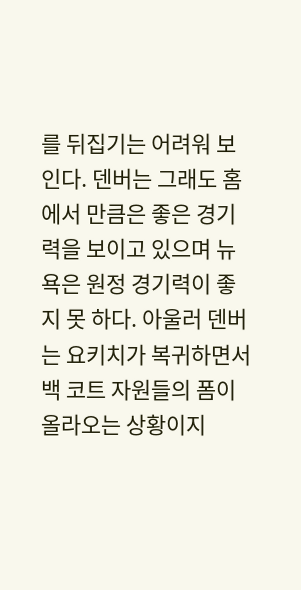를 뒤집기는 어려워 보인다. 덴버는 그래도 홈 에서 만큼은 좋은 경기력을 보이고 있으며 뉴욕은 원정 경기력이 좋지 못 하다. 아울러 덴버는 요키치가 복귀하면서 백 코트 자원들의 폼이 올라오는 상황이지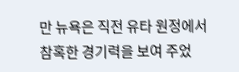만 뉴욕은 직전 유타 원정에서 참혹한 경기력을 보여 주었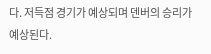다. 저득점 경기가 예상되며 덴버의 승리가 예상된다.